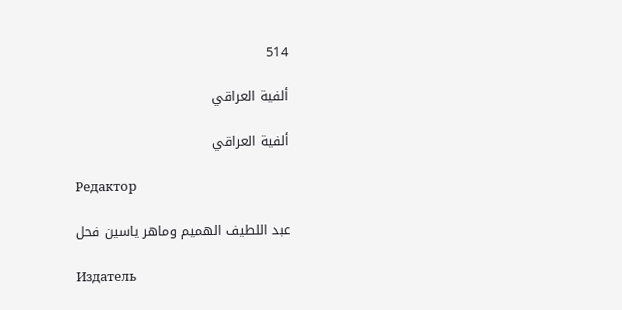514

ألفية العراقي

ألفية العراقي

Редактор

عبد اللطيف الهميم وماهر ياسين فحل

Издатель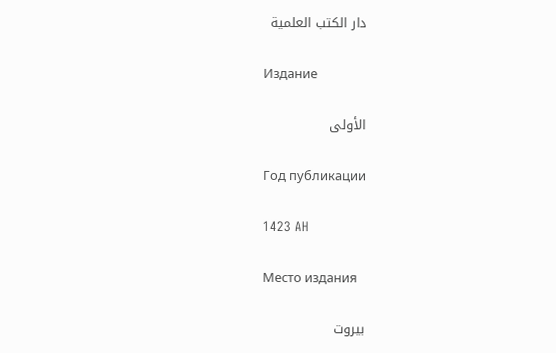دار الكتب العلمية

Издание

الأولى

Год публикации

1423 AH

Место издания

بيروت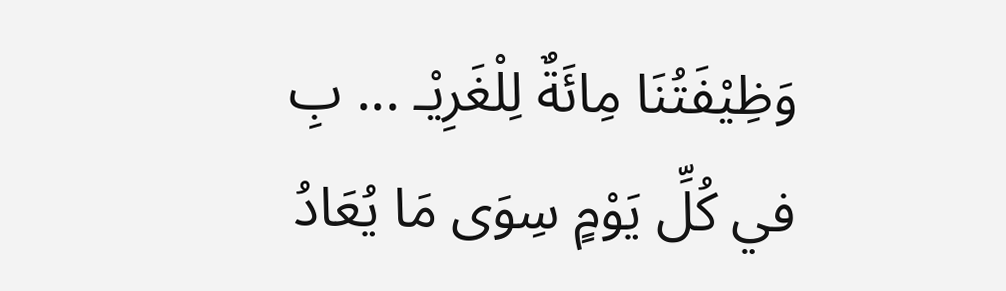وَظِيْفَتُنَا مِائَةٌ لِلْغَرِيْـ ... بِ في كُلِّ يَوْمٍ سِوَى مَا يُعَادُ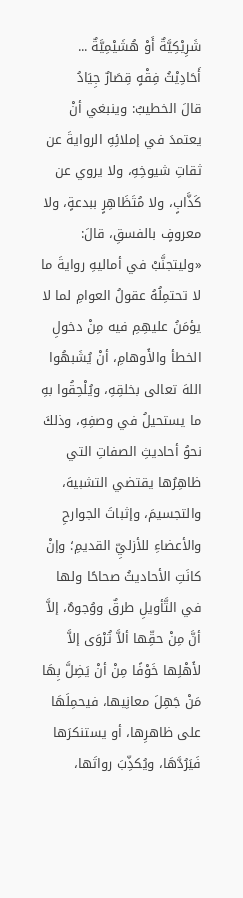شَرِيْكِيَّةٌ أَوْ هُشَيْمِيَّةٌ ... أَحَادِيْثُ فِقْهٍ قِصَارٌ جِيَادُ
قالَ الخطيبُ: وينبغي أنْ يعتمدَ في إملائِهِ الروايةَ عن ثقاتِ شيوخِهِ، ولا يروي عن كَذَّابٍ، ولا مُتَظَاهِرٍ ببدعةٍ، ولا معروفٍ بالفسقِ، قالَ: «وليتجنَّبْ في أماليهِ روايةَ ما لا تحتمِلُهُ عقولُ العوامِ لما لا يؤمَنُ عليهِمِ فيه مِنْ دخولِ الخطأ والأَوهامِ، أنْ يُشَبهُوا اللهَ تعالى بخلقِهِ، ويُلْحِقُوا بهِ ما يستحيلُ في وصفِهِ، وذلكَ نحوُ أحاديثِ الصفاتِ التي ظاهِرُها يقتضي التشبيهَ، والتجسيمَ، وإثباتَ الجوارحِ والأعضاءِ للأزليِّ القديمِ؛ وإنْ كانَتِ الأحاديثُ صحاحًا ولها في التَّأويلِ طرقٌ ووُجوهٌ، إلاَّ أنَّ مِنْ حقِّها ألاَّ تُرْوَى إلاَّ لأَهْلِها خَوْفًا مِنْ أنْ يَضِلَّ بِهَا مَنْ جَهِلَ معانِيها، فيحمِلَهَا على ظاهرِها، أو يستنكرَها فَيَرُدَّهَا، ويُكذِّبَ رواتَها،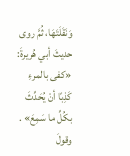وَنَقَلَتَهَا، ثُمَّ روى حديثَ أبي هُريرةَ: «كفى بالمرءِ كَذِبًا أنْ يُحَدِّثَ بكُلِّ ما سَمِعَ» . وقولَ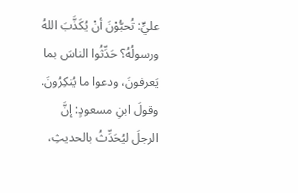عليٍّ: تُحبُّوْنَ أنْ يُكَذَّبَ اللهُ ورسولُهُ؟ حَدِّثُوا الناسَ بما يَعرفونَ، ودعوا ما يُنكِرُونَ. وقولَ ابنِ مسعودٍ: إنَّ الرجلَ ليُحَدِّثُ بالحديثِ،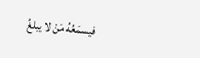فيسمَعُهُ مَنْ لا يبلغُ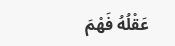عَقْلُهُ فَهْمَ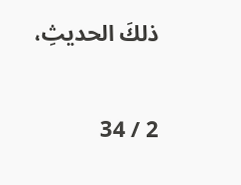ذلكَ الحديثِ،

2 / 34